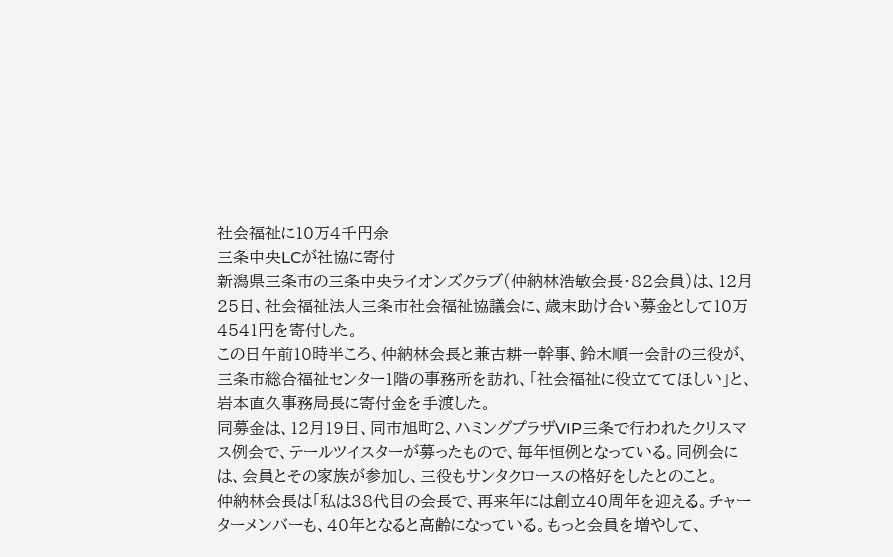社会福祉に10万4千円余
三条中央LCが社協に寄付
新潟県三条市の三条中央ライオンズクラブ(仲納林浩敏会長・82会員)は、12月25日、社会福祉法人三条市社会福祉協議会に、歳末助け合い募金として10万4541円を寄付した。
この日午前10時半ころ、仲納林会長と兼古耕一幹事、鈴木順一会計の三役が、三条市総合福祉センター1階の事務所を訪れ、「社会福祉に役立ててほしい」と、岩本直久事務局長に寄付金を手渡した。
同募金は、12月19日、同市旭町2、ハミングプラザVIP三条で行われたクリスマス例会で、テールツイスターが募ったもので、毎年恒例となっている。同例会には、会員とその家族が参加し、三役もサンタクロースの格好をしたとのこと。
仲納林会長は「私は38代目の会長で、再来年には創立40周年を迎える。チャーターメンバーも、40年となると高齢になっている。もっと会員を増やして、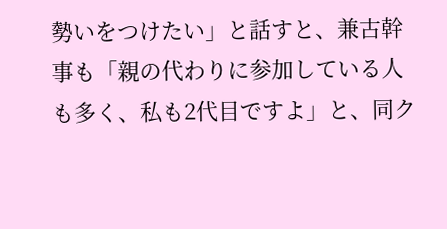勢いをつけたい」と話すと、兼古幹事も「親の代わりに参加している人も多く、私も2代目ですよ」と、同ク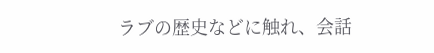ラブの歴史などに触れ、会話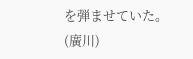を弾ませていた。
(廣川)